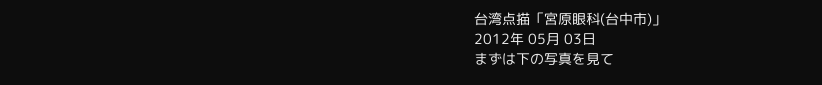台湾点描「宮原眼科(台中市)」
2012年 05月 03日
まずは下の写真を見て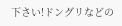下さい!ドングリなどの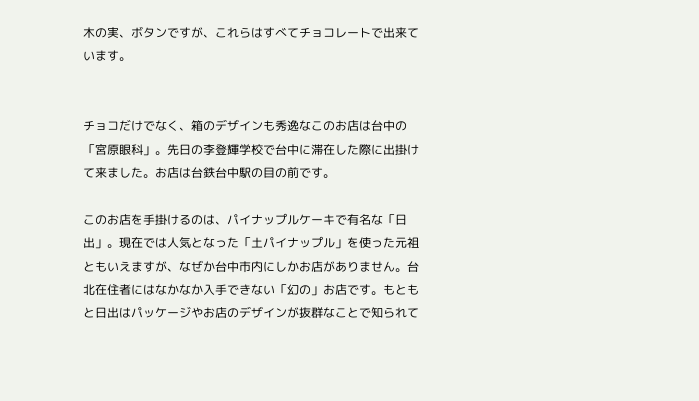木の実、ボタンですが、これらはすべてチョコレートで出来ています。


チョコだけでなく、箱のデザインも秀逸なこのお店は台中の「宮原眼科」。先日の李登輝学校で台中に滞在した際に出掛けて来ました。お店は台鉄台中駅の目の前です。

このお店を手掛けるのは、パイナップルケーキで有名な「日出」。現在では人気となった「土パイナップル」を使った元祖ともいえますが、なぜか台中市内にしかお店がありません。台北在住者にはなかなか入手できない「幻の」お店です。もともと日出はパッケージやお店のデザインが抜群なことで知られて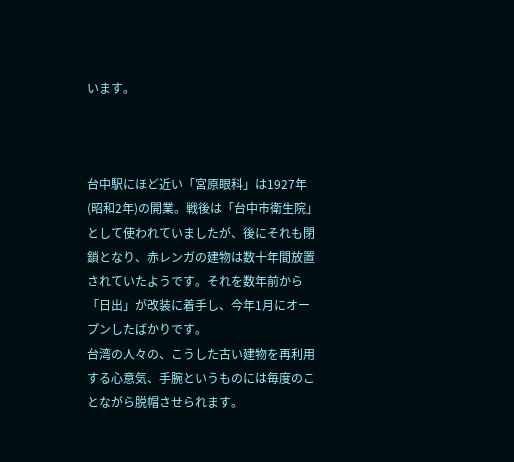います。



台中駅にほど近い「宮原眼科」は1927年(昭和2年)の開業。戦後は「台中市衛生院」として使われていましたが、後にそれも閉鎖となり、赤レンガの建物は数十年間放置されていたようです。それを数年前から「日出」が改装に着手し、今年1月にオープンしたばかりです。
台湾の人々の、こうした古い建物を再利用する心意気、手腕というものには毎度のことながら脱帽させられます。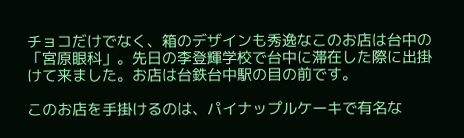チョコだけでなく、箱のデザインも秀逸なこのお店は台中の「宮原眼科」。先日の李登輝学校で台中に滞在した際に出掛けて来ました。お店は台鉄台中駅の目の前です。

このお店を手掛けるのは、パイナップルケーキで有名な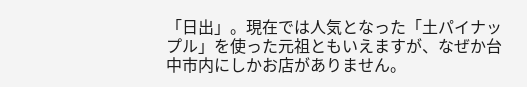「日出」。現在では人気となった「土パイナップル」を使った元祖ともいえますが、なぜか台中市内にしかお店がありません。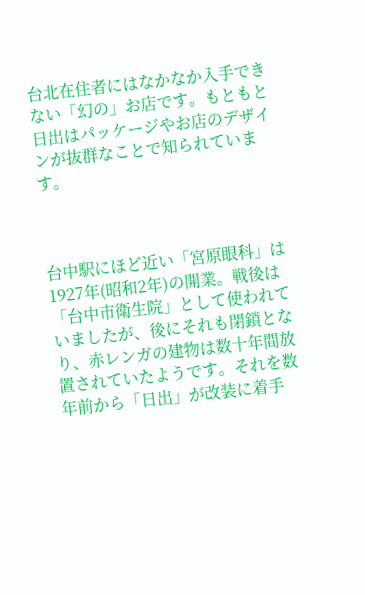台北在住者にはなかなか入手できない「幻の」お店です。もともと日出はパッケージやお店のデザインが抜群なことで知られています。



台中駅にほど近い「宮原眼科」は1927年(昭和2年)の開業。戦後は「台中市衛生院」として使われていましたが、後にそれも閉鎖となり、赤レンガの建物は数十年間放置されていたようです。それを数年前から「日出」が改装に着手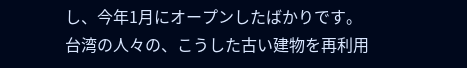し、今年1月にオープンしたばかりです。
台湾の人々の、こうした古い建物を再利用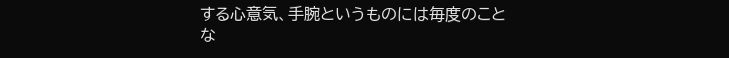する心意気、手腕というものには毎度のことな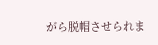がら脱帽させられま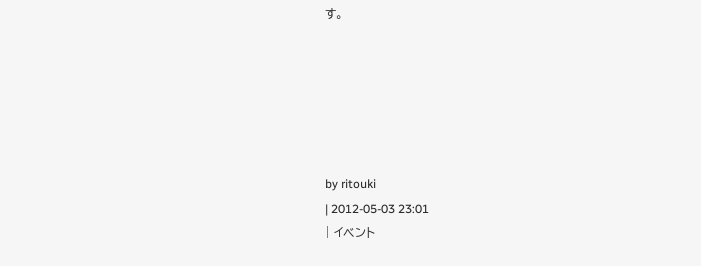す。






by ritouki
| 2012-05-03 23:01
| イベント